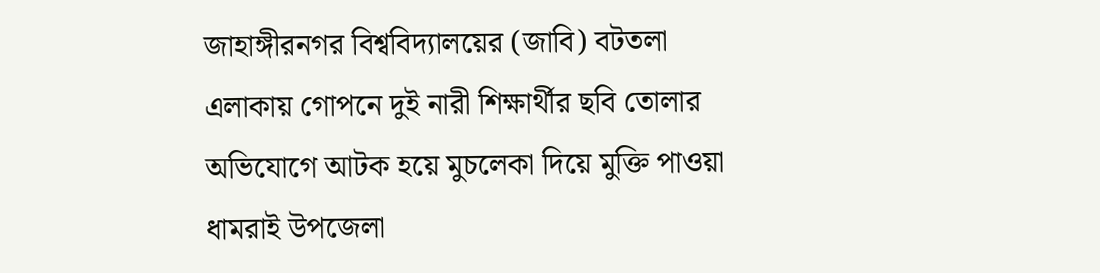জাহাঙ্গীরনগর বিশ্ববিদ্যালয়ের (জাবি) বটতলা এলাকায় গোপনে দুই নারী শিক্ষার্থীর ছবি তোলার অভিযোগে আটক হয়ে মুচলেকা দিয়ে মুক্তি পাওয়া ধামরাই উপজেলা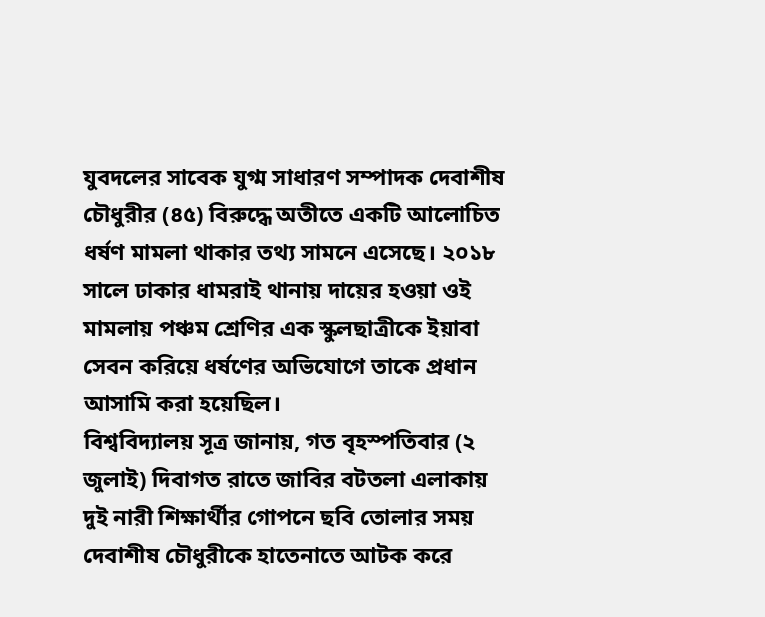যুবদলের সাবেক যুগ্ম সাধারণ সম্পাদক দেবাশীষ চৌধুরীর (৪৫) বিরুদ্ধে অতীতে একটি আলোচিত ধর্ষণ মামলা থাকার তথ্য সামনে এসেছে। ২০১৮ সালে ঢাকার ধামরাই থানায় দায়ের হওয়া ওই মামলায় পঞ্চম শ্রেণির এক স্কুলছাত্রীকে ইয়াবা সেবন করিয়ে ধর্ষণের অভিযোগে তাকে প্রধান আসামি করা হয়েছিল।
বিশ্ববিদ্যালয় সূত্র জানায়, গত বৃহস্পতিবার (২ জুলাই) দিবাগত রাতে জাবির বটতলা এলাকায় দুই নারী শিক্ষার্থীর গোপনে ছবি তোলার সময় দেবাশীষ চৌধুরীকে হাতেনাতে আটক করে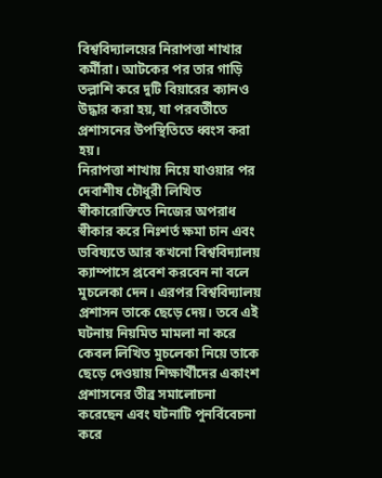বিশ্ববিদ্যালয়ের নিরাপত্তা শাখার কর্মীরা। আটকের পর তার গাড়ি তল্লাশি করে দুটি বিয়ারের ক্যানও উদ্ধার করা হয়, যা পরবর্তীতে প্রশাসনের উপস্থিতিতে ধ্বংস করা হয়।
নিরাপত্তা শাখায় নিয়ে যাওয়ার পর দেবাশীষ চৌধুরী লিখিত স্বীকারোক্তিতে নিজের অপরাধ স্বীকার করে নিঃশর্ত ক্ষমা চান এবং ভবিষ্যতে আর কখনো বিশ্ববিদ্যালয় ক্যাম্পাসে প্রবেশ করবেন না বলে মুচলেকা দেন। এরপর বিশ্ববিদ্যালয় প্রশাসন তাকে ছেড়ে দেয়। তবে এই ঘটনায় নিয়মিত মামলা না করে কেবল লিখিত মুচলেকা নিয়ে তাকে ছেড়ে দেওয়ায় শিক্ষার্থীদের একাংশ প্রশাসনের তীব্র সমালোচনা করেছেন এবং ঘটনাটি পুনর্বিবেচনা করে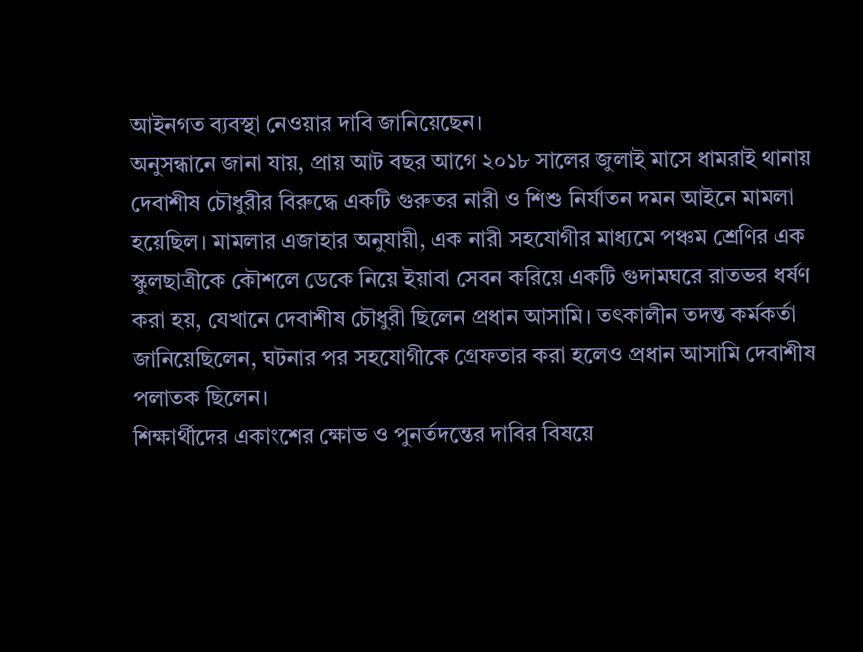আইনগত ব্যবস্থা নেওয়ার দাবি জানিয়েছেন।
অনুসন্ধানে জানা যায়, প্রায় আট বছর আগে ২০১৮ সালের জুলাই মাসে ধামরাই থানায় দেবাশীষ চৌধুরীর বিরুদ্ধে একটি গুরুতর নারী ও শিশু নির্যাতন দমন আইনে মামলা হয়েছিল। মামলার এজাহার অনুযায়ী, এক নারী সহযোগীর মাধ্যমে পঞ্চম শ্রেণির এক স্কুলছাত্রীকে কৌশলে ডেকে নিয়ে ইয়াবা সেবন করিয়ে একটি গুদামঘরে রাতভর ধর্ষণ করা হয়, যেখানে দেবাশীষ চৌধুরী ছিলেন প্রধান আসামি। তৎকালীন তদন্ত কর্মকর্তা জানিয়েছিলেন, ঘটনার পর সহযোগীকে গ্রেফতার করা হলেও প্রধান আসামি দেবাশীষ পলাতক ছিলেন।
শিক্ষার্থীদের একাংশের ক্ষোভ ও পুনর্তদন্তের দাবির বিষয়ে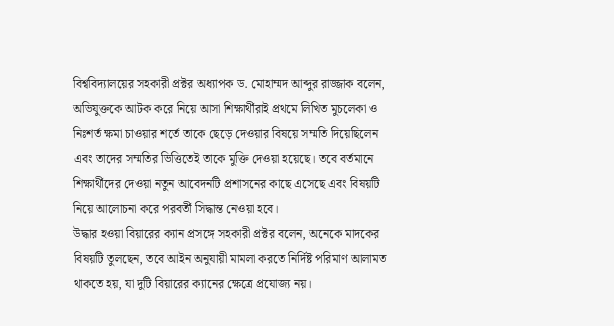বিশ্ববিদ্যালয়ের সহকারী প্রক্টর অধ্যাপক ড. মোহাম্মদ আব্দুর রাজ্জাক বলেন, অভিযুক্তকে আটক করে নিয়ে আসা শিক্ষার্থীরাই প্রথমে লিখিত মুচলেকা ও নিঃশর্ত ক্ষমা চাওয়ার শর্তে তাকে ছেড়ে দেওয়ার বিষয়ে সম্মতি দিয়েছিলেন এবং তাদের সম্মতির ভিত্তিতেই তাকে মুক্তি দেওয়া হয়েছে। তবে বর্তমানে শিক্ষার্থীদের দেওয়া নতুন আবেদনটি প্রশাসনের কাছে এসেছে এবং বিষয়টি নিয়ে আলোচনা করে পরবর্তী সিদ্ধান্ত নেওয়া হবে।
উদ্ধার হওয়া বিয়ারের ক্যান প্রসঙ্গে সহকারী প্রক্টর বলেন, অনেকে মাদকের বিষয়টি তুলছেন, তবে আইন অনুযায়ী মামলা করতে নির্দিষ্ট পরিমাণ আলামত থাকতে হয়, যা দুটি বিয়ারের ক্যানের ক্ষেত্রে প্রযোজ্য নয়।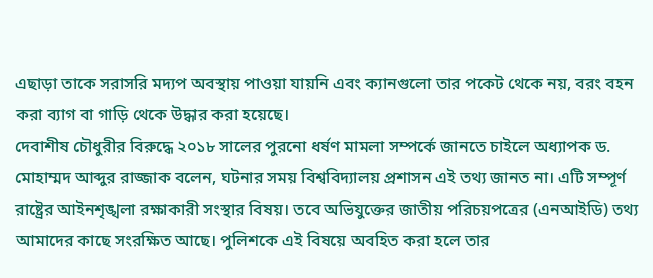এছাড়া তাকে সরাসরি মদ্যপ অবস্থায় পাওয়া যায়নি এবং ক্যানগুলো তার পকেট থেকে নয়, বরং বহন করা ব্যাগ বা গাড়ি থেকে উদ্ধার করা হয়েছে।
দেবাশীষ চৌধুরীর বিরুদ্ধে ২০১৮ সালের পুরনো ধর্ষণ মামলা সম্পর্কে জানতে চাইলে অধ্যাপক ড. মোহাম্মদ আব্দুর রাজ্জাক বলেন, ঘটনার সময় বিশ্ববিদ্যালয় প্রশাসন এই তথ্য জানত না। এটি সম্পূর্ণ রাষ্ট্রের আইনশৃঙ্খলা রক্ষাকারী সংস্থার বিষয়। তবে অভিযুক্তের জাতীয় পরিচয়পত্রের (এনআইডি) তথ্য আমাদের কাছে সংরক্ষিত আছে। পুলিশকে এই বিষয়ে অবহিত করা হলে তার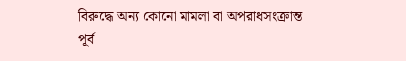বিরুদ্ধে অন্য কোনো মামলা বা অপরাধসংক্রান্ত পূর্ব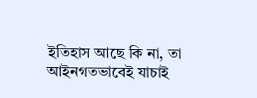ইতিহাস আছে কি না, তা আইনগতভাবেই যাচাই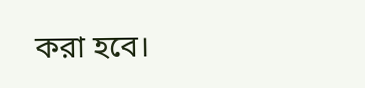করা হবে।